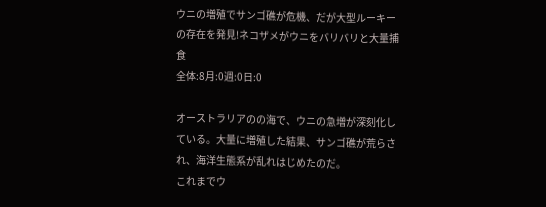ウニの増殖でサンゴ礁が危機、だが大型ルーキーの存在を発見!ネコザメがウニをバリバリと大量捕食
全体:8月:0週:0日:0

オーストラリアのの海で、ウニの急増が深刻化している。大量に増殖した結果、サンゴ礁が荒らされ、海洋生態系が乱れはじめたのだ。
これまでウ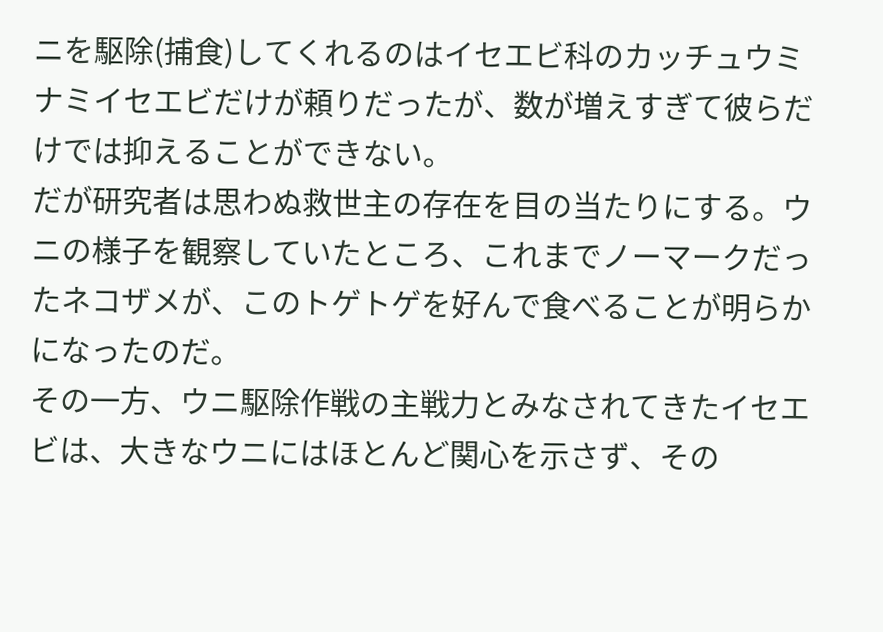ニを駆除(捕食)してくれるのはイセエビ科のカッチュウミナミイセエビだけが頼りだったが、数が増えすぎて彼らだけでは抑えることができない。
だが研究者は思わぬ救世主の存在を目の当たりにする。ウニの様子を観察していたところ、これまでノーマークだったネコザメが、このトゲトゲを好んで食べることが明らかになったのだ。
その一方、ウニ駆除作戦の主戦力とみなされてきたイセエビは、大きなウニにはほとんど関心を示さず、その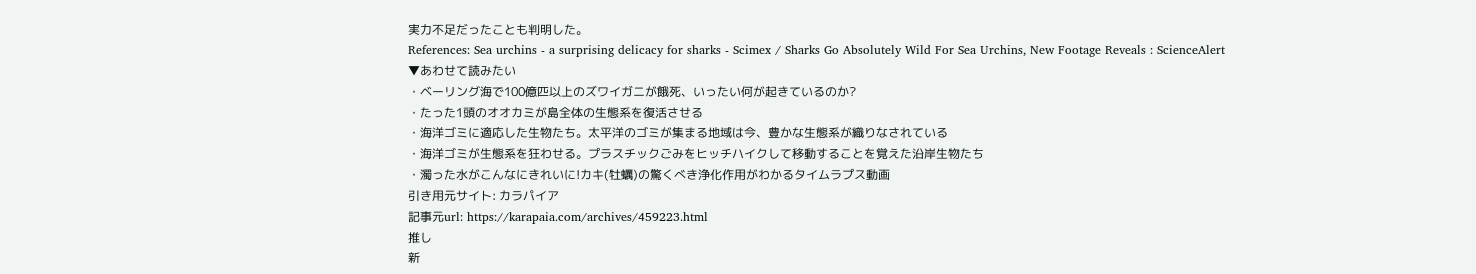実力不足だったことも判明した。
References: Sea urchins - a surprising delicacy for sharks - Scimex / Sharks Go Absolutely Wild For Sea Urchins, New Footage Reveals : ScienceAlert
▼あわせて読みたい
・ベーリング海で100億匹以上のズワイガニが餓死、いったい何が起きているのか?
・たった1頭のオオカミが島全体の生態系を復活させる
・海洋ゴミに適応した生物たち。太平洋のゴミが集まる地域は今、豊かな生態系が織りなされている
・海洋ゴミが生態系を狂わせる。プラスチックごみをヒッチハイクして移動することを覚えた沿岸生物たち
・濁った水がこんなにきれいに!カキ(牡蠣)の驚くべき浄化作用がわかるタイムラプス動画
引き用元サイト: カラパイア
記事元url: https://karapaia.com/archives/459223.html
推し
新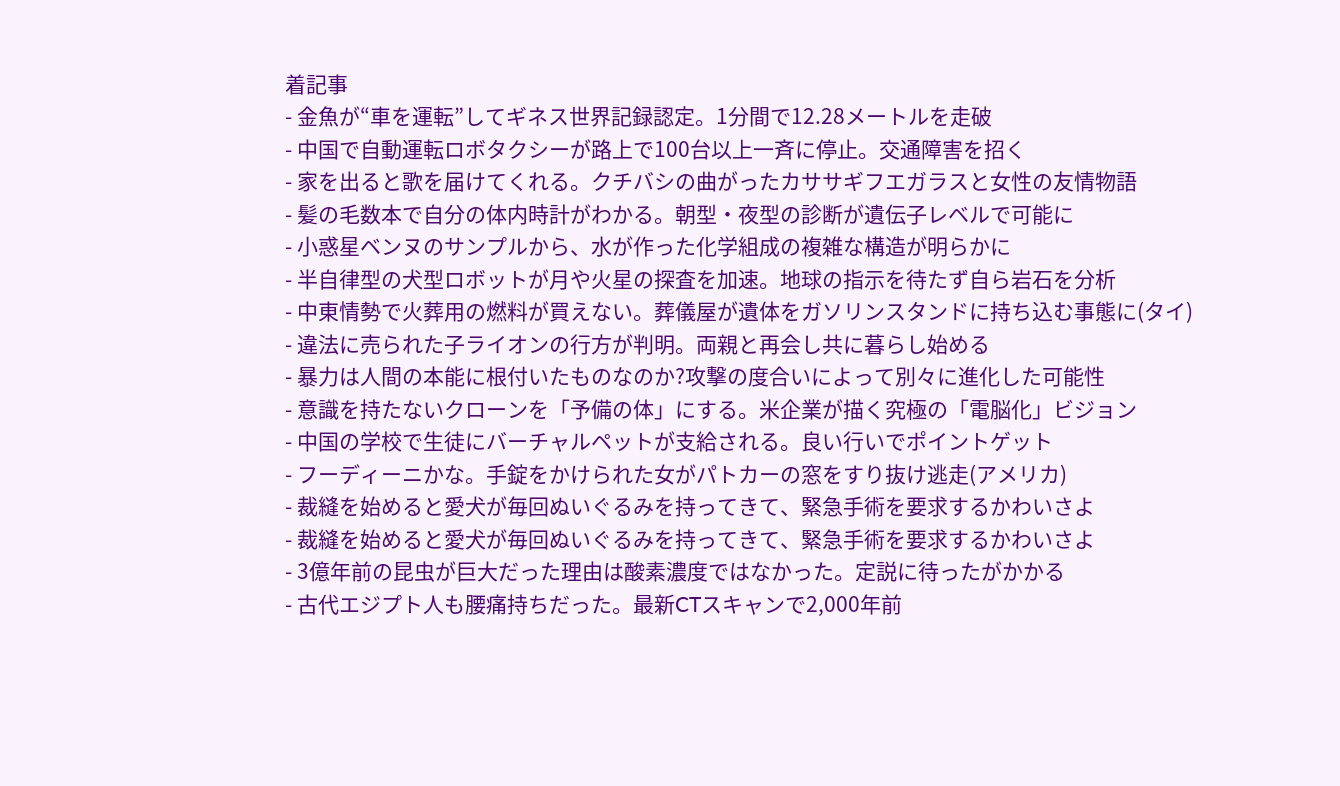着記事
- 金魚が“車を運転”してギネス世界記録認定。1分間で12.28メートルを走破
- 中国で自動運転ロボタクシーが路上で100台以上一斉に停止。交通障害を招く
- 家を出ると歌を届けてくれる。クチバシの曲がったカササギフエガラスと女性の友情物語
- 髪の毛数本で自分の体内時計がわかる。朝型・夜型の診断が遺伝子レベルで可能に
- 小惑星ベンヌのサンプルから、水が作った化学組成の複雑な構造が明らかに
- 半自律型の犬型ロボットが月や火星の探査を加速。地球の指示を待たず自ら岩石を分析
- 中東情勢で火葬用の燃料が買えない。葬儀屋が遺体をガソリンスタンドに持ち込む事態に(タイ)
- 違法に売られた子ライオンの行方が判明。両親と再会し共に暮らし始める
- 暴力は人間の本能に根付いたものなのか?攻撃の度合いによって別々に進化した可能性
- 意識を持たないクローンを「予備の体」にする。米企業が描く究極の「電脳化」ビジョン
- 中国の学校で生徒にバーチャルペットが支給される。良い行いでポイントゲット
- フーディーニかな。手錠をかけられた女がパトカーの窓をすり抜け逃走(アメリカ)
- 裁縫を始めると愛犬が毎回ぬいぐるみを持ってきて、緊急手術を要求するかわいさよ
- 裁縫を始めると愛犬が毎回ぬいぐるみを持ってきて、緊急手術を要求するかわいさよ
- 3億年前の昆虫が巨大だった理由は酸素濃度ではなかった。定説に待ったがかかる
- 古代エジプト人も腰痛持ちだった。最新CTスキャンで2,000年前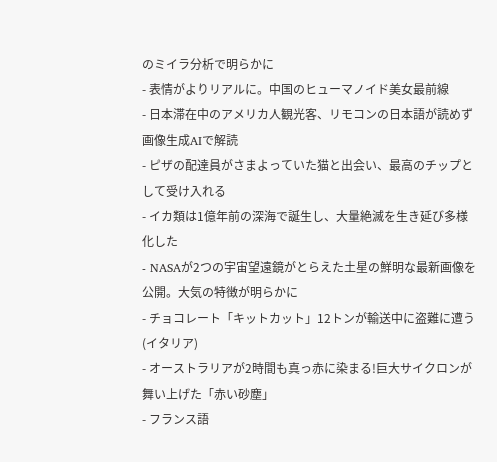のミイラ分析で明らかに
- 表情がよりリアルに。中国のヒューマノイド美女最前線
- 日本滞在中のアメリカ人観光客、リモコンの日本語が読めず画像生成AIで解読
- ピザの配達員がさまよっていた猫と出会い、最高のチップとして受け入れる
- イカ類は1億年前の深海で誕生し、大量絶滅を生き延び多様化した
- NASAが2つの宇宙望遠鏡がとらえた土星の鮮明な最新画像を公開。大気の特徴が明らかに
- チョコレート「キットカット」12トンが輸送中に盗難に遭う(イタリア)
- オーストラリアが2時間も真っ赤に染まる!巨大サイクロンが舞い上げた「赤い砂塵」
- フランス語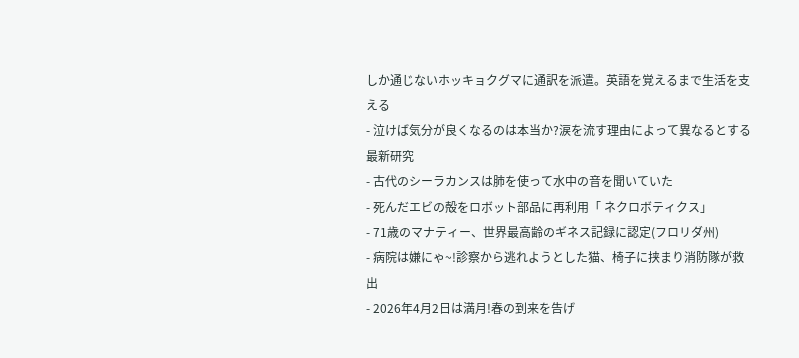しか通じないホッキョクグマに通訳を派遣。英語を覚えるまで生活を支える
- 泣けば気分が良くなるのは本当か?涙を流す理由によって異なるとする最新研究
- 古代のシーラカンスは肺を使って水中の音を聞いていた
- 死んだエビの殻をロボット部品に再利用「 ネクロボティクス」
- 71歳のマナティー、世界最高齢のギネス記録に認定(フロリダ州)
- 病院は嫌にゃ~!診察から逃れようとした猫、椅子に挟まり消防隊が救出
- 2026年4月2日は満月!春の到来を告げ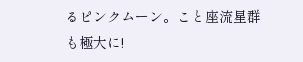るピンクムーン。こと座流星群も極大に!